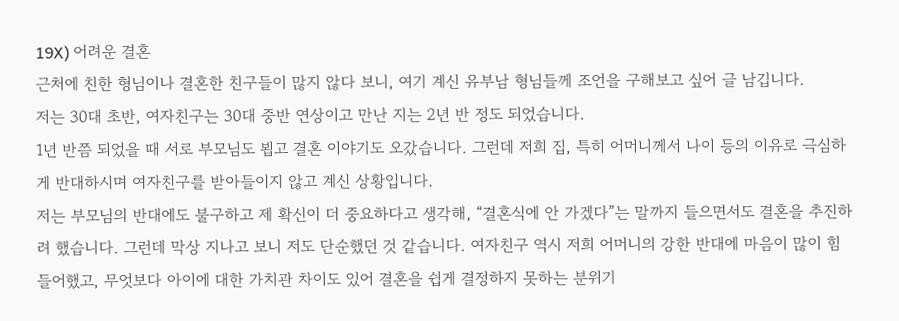19X) 어려운 결혼
근처에 친한 형님이나 결혼한 친구들이 많지 않다 보니, 여기 계신 유부남 형님들께 조언을 구해보고 싶어 글 남깁니다.
저는 30대 초반, 여자친구는 30대 중반 연상이고 만난 지는 2년 반 정도 되었습니다.
1년 반쯤 되었을 때 서로 부모님도 뵙고 결혼 이야기도 오갔습니다. 그런데 저희 집, 특히 어머니께서 나이 등의 이유로 극심하게 반대하시며 여자친구를 받아들이지 않고 계신 상황입니다.
저는 부모님의 반대에도 불구하고 제 확신이 더 중요하다고 생각해, “결혼식에 안 가겠다”는 말까지 들으면서도 결혼을 추진하려 했습니다. 그런데 막상 지나고 보니 저도 단순했던 것 같습니다. 여자친구 역시 저희 어머니의 강한 반대에 마음이 많이 힘들어했고, 무엇보다 아이에 대한 가치관 차이도 있어 결혼을 쉽게 결정하지 못하는 분위기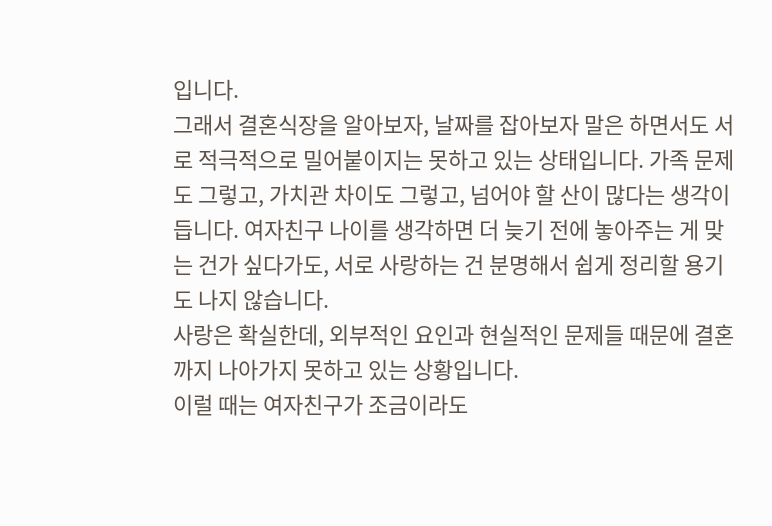입니다.
그래서 결혼식장을 알아보자, 날짜를 잡아보자 말은 하면서도 서로 적극적으로 밀어붙이지는 못하고 있는 상태입니다. 가족 문제도 그렇고, 가치관 차이도 그렇고, 넘어야 할 산이 많다는 생각이 듭니다. 여자친구 나이를 생각하면 더 늦기 전에 놓아주는 게 맞는 건가 싶다가도, 서로 사랑하는 건 분명해서 쉽게 정리할 용기도 나지 않습니다.
사랑은 확실한데, 외부적인 요인과 현실적인 문제들 때문에 결혼까지 나아가지 못하고 있는 상황입니다.
이럴 때는 여자친구가 조금이라도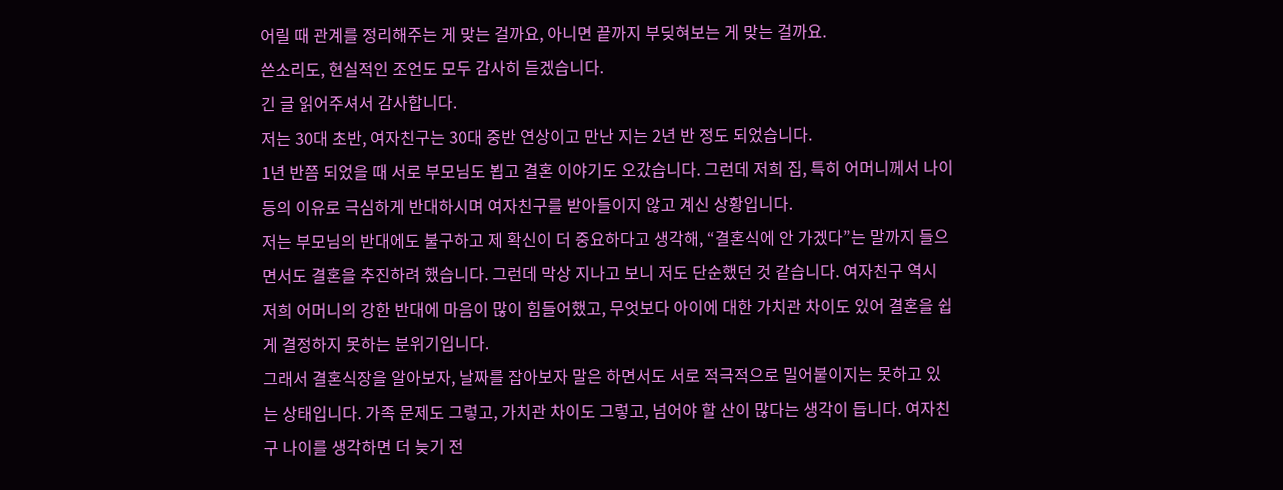어릴 때 관계를 정리해주는 게 맞는 걸까요, 아니면 끝까지 부딪혀보는 게 맞는 걸까요.
쓴소리도, 현실적인 조언도 모두 감사히 듣겠습니다.
긴 글 읽어주셔서 감사합니다.
저는 30대 초반, 여자친구는 30대 중반 연상이고 만난 지는 2년 반 정도 되었습니다.
1년 반쯤 되었을 때 서로 부모님도 뵙고 결혼 이야기도 오갔습니다. 그런데 저희 집, 특히 어머니께서 나이 등의 이유로 극심하게 반대하시며 여자친구를 받아들이지 않고 계신 상황입니다.
저는 부모님의 반대에도 불구하고 제 확신이 더 중요하다고 생각해, “결혼식에 안 가겠다”는 말까지 들으면서도 결혼을 추진하려 했습니다. 그런데 막상 지나고 보니 저도 단순했던 것 같습니다. 여자친구 역시 저희 어머니의 강한 반대에 마음이 많이 힘들어했고, 무엇보다 아이에 대한 가치관 차이도 있어 결혼을 쉽게 결정하지 못하는 분위기입니다.
그래서 결혼식장을 알아보자, 날짜를 잡아보자 말은 하면서도 서로 적극적으로 밀어붙이지는 못하고 있는 상태입니다. 가족 문제도 그렇고, 가치관 차이도 그렇고, 넘어야 할 산이 많다는 생각이 듭니다. 여자친구 나이를 생각하면 더 늦기 전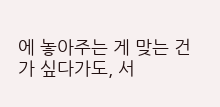에 놓아주는 게 맞는 건가 싶다가도, 서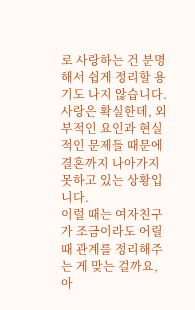로 사랑하는 건 분명해서 쉽게 정리할 용기도 나지 않습니다.
사랑은 확실한데, 외부적인 요인과 현실적인 문제들 때문에 결혼까지 나아가지 못하고 있는 상황입니다.
이럴 때는 여자친구가 조금이라도 어릴 때 관계를 정리해주는 게 맞는 걸까요, 아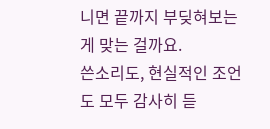니면 끝까지 부딪혀보는 게 맞는 걸까요.
쓴소리도, 현실적인 조언도 모두 감사히 듣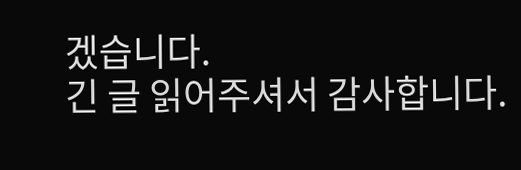겠습니다.
긴 글 읽어주셔서 감사합니다.